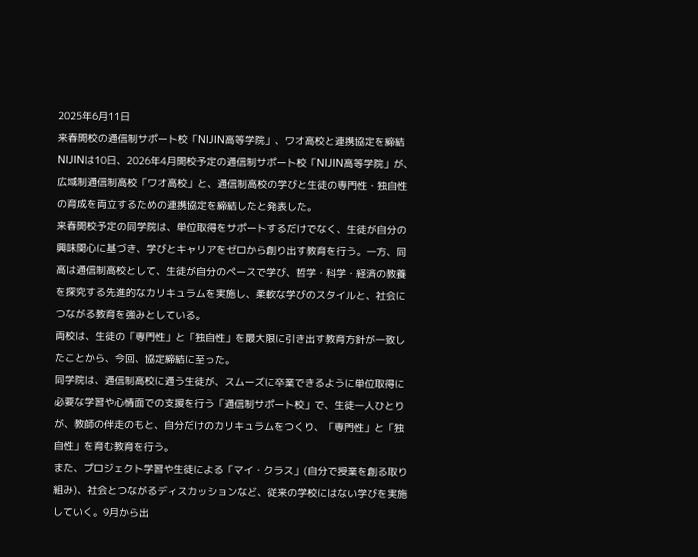2025年6月11日
来春開校の通信制サポート校「NIJIN高等学院」、ワオ高校と連携協定を締結
NIJINは10日、2026年4月開校予定の通信制サポート校「NIJIN高等学院」が、広域制通信制高校「ワオ高校」と、通信制高校の学びと生徒の専門性・独自性の育成を両立するための連携協定を締結したと発表した。
来春開校予定の同学院は、単位取得をサポートするだけでなく、生徒が自分の興味関心に基づき、学びとキャリアをゼロから創り出す教育を行う。一方、同高は通信制高校として、生徒が自分のペースで学び、哲学・科学・経済の教養を探究する先進的なカリキュラムを実施し、柔軟な学びのスタイルと、社会につながる教育を強みとしている。
両校は、生徒の「専門性」と「独自性」を最大限に引き出す教育方針が一致したことから、今回、協定締結に至った。
同学院は、通信制高校に通う生徒が、スムーズに卒業できるように単位取得に必要な学習や心情面での支援を行う「通信制サポート校」で、生徒一人ひとりが、教師の伴走のもと、自分だけのカリキュラムをつくり、「専門性」と「独自性」を育む教育を行う。
また、プロジェクト学習や生徒による「マイ・クラス」(自分で授業を創る取り組み)、社会とつながるディスカッションなど、従来の学校にはない学びを実施していく。9月から出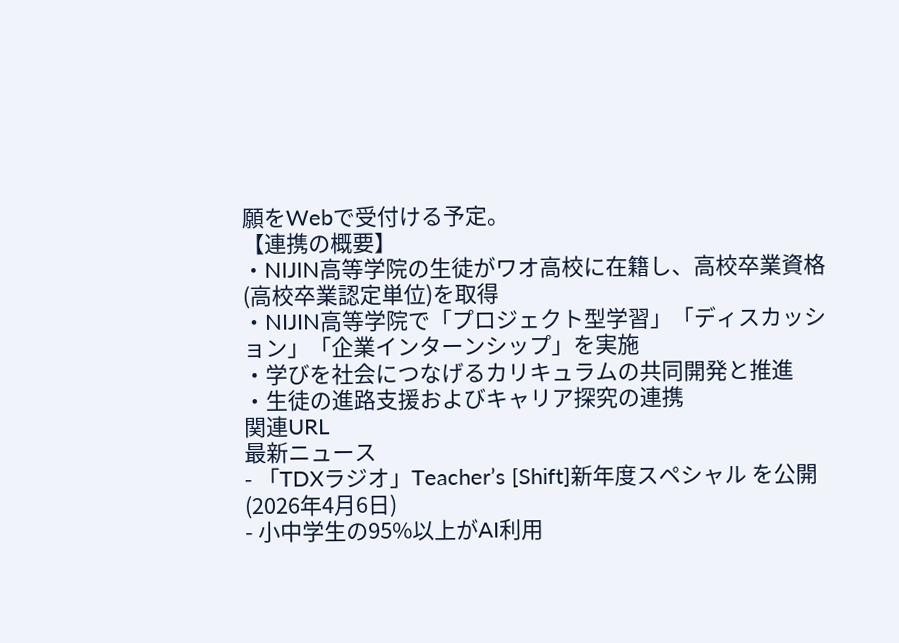願をWebで受付ける予定。
【連携の概要】
・NIJIN高等学院の生徒がワオ高校に在籍し、高校卒業資格(高校卒業認定単位)を取得
・NIJIN高等学院で「プロジェクト型学習」「ディスカッション」「企業インターンシップ」を実施
・学びを社会につなげるカリキュラムの共同開発と推進
・生徒の進路支援およびキャリア探究の連携
関連URL
最新ニュース
- 「TDXラジオ」Teacher’s [Shift]新年度スペシャル を公開(2026年4月6日)
- 小中学生の95%以上がAI利用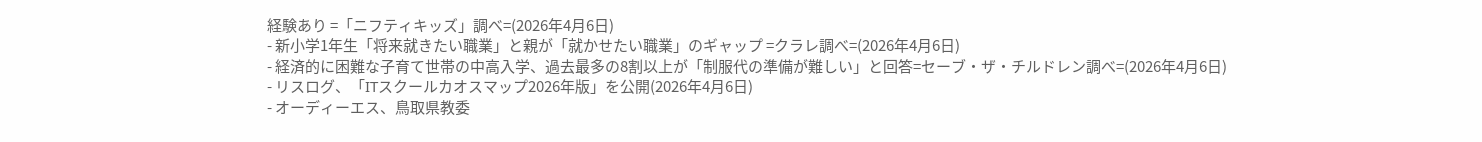経験あり =「ニフティキッズ」調べ=(2026年4月6日)
- 新小学1年生「将来就きたい職業」と親が「就かせたい職業」のギャップ =クラレ調べ=(2026年4月6日)
- 経済的に困難な子育て世帯の中高入学、過去最多の8割以上が「制服代の準備が難しい」と回答=セーブ・ザ・チルドレン調べ=(2026年4月6日)
- リスログ、「ITスクールカオスマップ2026年版」を公開(2026年4月6日)
- オーディーエス、鳥取県教委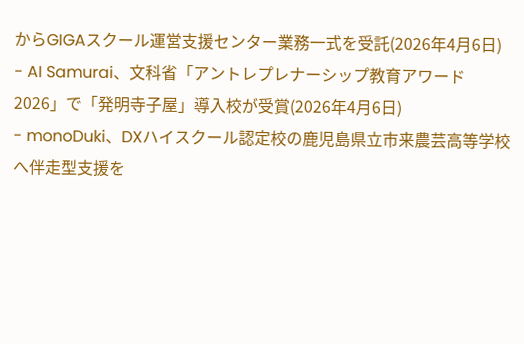からGIGAスクール運営支援センター業務一式を受託(2026年4月6日)
- AI Samurai、文科省「アントレプレナーシップ教育アワード2026」で「発明寺子屋」導入校が受賞(2026年4月6日)
- monoDuki、DXハイスクール認定校の鹿児島県立市来農芸高等学校へ伴走型支援を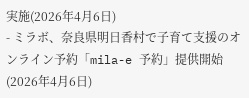実施(2026年4月6日)
- ミラボ、奈良県明日香村で子育て支援のオンライン予約「mila-e 予約」提供開始(2026年4月6日)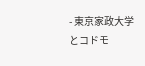- 東京家政大学とコドモ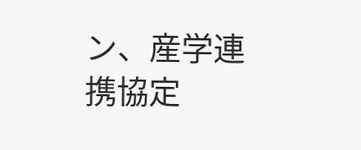ン、産学連携協定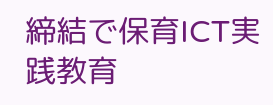締結で保育ICT実践教育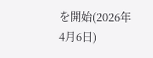を開始(2026年4月6日)